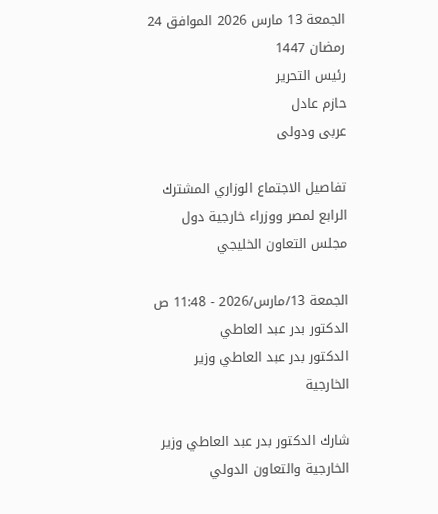الجمعة 13 مارس 2026 الموافق 24 رمضان 1447
رئيس التحرير
حازم عادل
عربى ودولى

تفاصيل الاجتماع الوزاري المشترك الرابع لمصر ووزراء خارجية دول مجلس التعاون الخليجي

الجمعة 13/مارس/2026 - 11:48 ص
الدكتور بدر عبد العاطي
الدكتور بدر عبد العاطي وزير الخارجية

شارك الدكتور بدر عبد العاطي وزير الخارجية والتعاون الدولي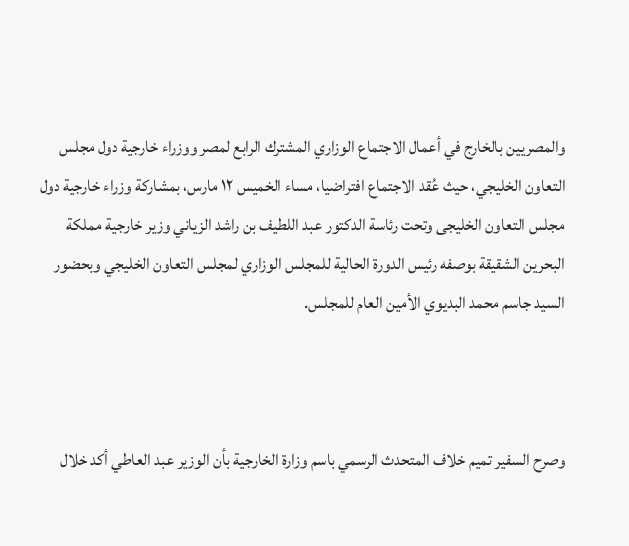والمصريين بالخارج في أعمال الاجتماع الوزاري المشترك الرابع لمصر ووزراء خارجية دول مجلس التعاون الخليجي، حيث عُقد الاجتماع افتراضيا، مساء الخميس ١٢ مارس، بمشاركة وزراء خارجية دول مجلس التعاون الخليجى وتحت رئاسة الدكتور عبد اللطيف بن راشد الزياني وزير خارجية مملكة البحرين الشقيقة بوصفه رئيس الدورة الحالية للمجلس الوزاري لمجلس التعاون الخليجي وبحضور السيد جاسم محمد البديوي الأمين العام للمجلس.



وصرح السفير تميم خلاف المتحدث الرسمي باسم وزارة الخارجية بأن الوزير عبد العاطي أكد خلال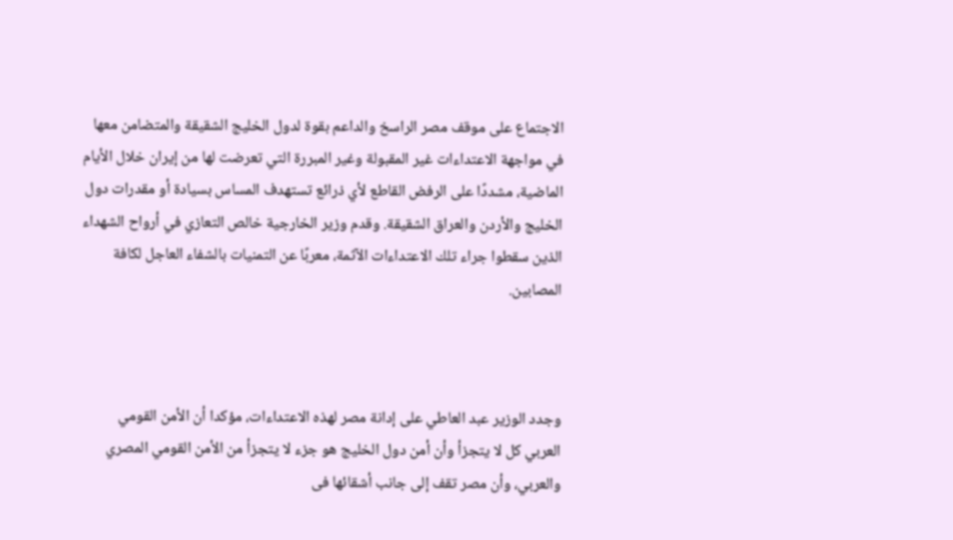الاجتماع على موقف مصر الراسخ والداعم بقوة لدول الخليج الشقيقة والمتضامن معها في مواجهة الاعتداءات غير المقبولة وغير المبررة التي تعرضت لها من إيران خلال الأيام الماضية، مشددًا على الرفض القاطع لأي ذرائع تستهدف المساس بسيادة أو مقدرات دول الخليج والأردن والعراق الشقيقة. وقدم وزير الخارجية خالص التعازي في أرواح الشهداء الذين سقطوا جراء تلك الاعتداءات الآثمة، معربًا عن التمنيات بالشفاء العاجل لكافة المصابين.



وجدد الوزير عبد العاطي على إدانة مصر لهذه الاعتداءات، مؤكدا أن الأمن القومي العربي كل لا يتجزأ وأن أمن دول الخليج هو جزء لا يتجزأ من الأمن القومي المصري والعربي، وأن مصر تقف إلى جانب أشقائها فى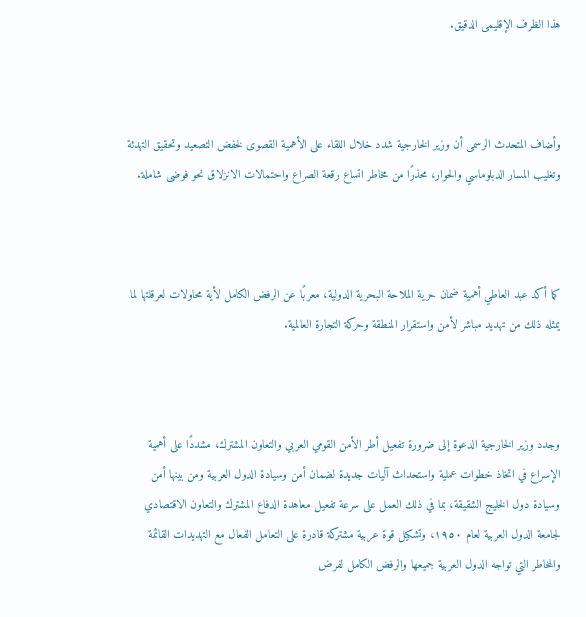هذا الظرف الإقليمى الدقيق.



وأضاف المتحدث الرسمى أن وزير الخارجية شدد خلال اللقاء على الأهمية القصوى لخفض التصعيد وتحقيق التهدئة وتغليب المسار الدبلوماسي والحوار، محذرًا من مخاطر اتساع رقعة الصراع واحتمالات الانزلاق نحو فوضى شاملة.



كما أكد عبد العاطي أهمية ضمان حرية الملاحة البحرية الدولية، معربًا عن الرفض الكامل لأية محاولات لعرقلتها لما يمثله ذلك من تهديد مباشر لأمن واستقرار المنطقة وحركة التجارة العالمية.



وجدد وزير الخارجية الدعوة إلى ضرورة تفعيل أطر الأمن القومي العربي والتعاون المشترك، مشددًا على أهمية الإسراع في اتخاذ خطوات عملية واستحداث آليات جديدة لضمان أمن وسيادة الدول العربية ومن بينها أمن وسيادة دول الخليج الشقيقة، بما في ذلك العمل على سرعة تفعيل معاهدة الدفاع المشترك والتعاون الاقتصادي لجامعة الدول العربية لعام ١٩٥٠، وتشكيل قوة عربية مشتركة قادرة على التعامل الفعال مع التهديدات القائمة والمخاطر التي تواجه الدول العربية جميعها والرفض الكامل لفرض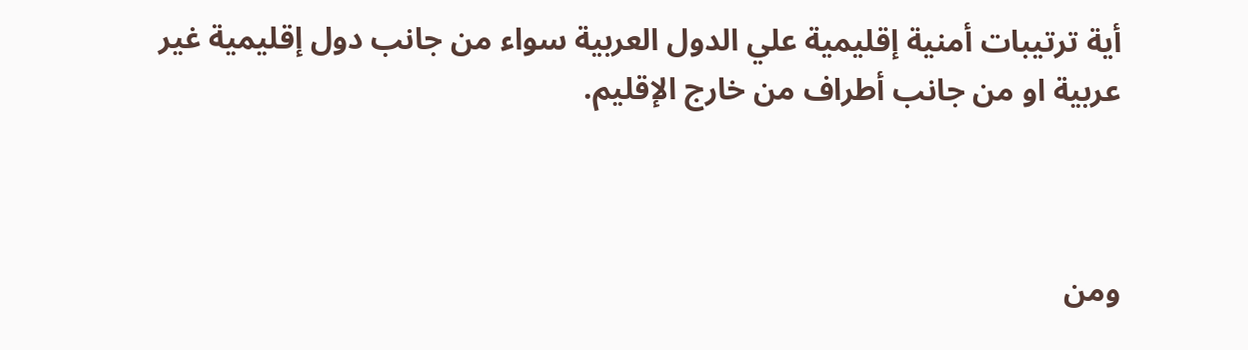أية ترتيبات أمنية إقليمية علي الدول العربية سواء من جانب دول إقليمية غير عربية او من جانب أطراف من خارج الإقليم.



ومن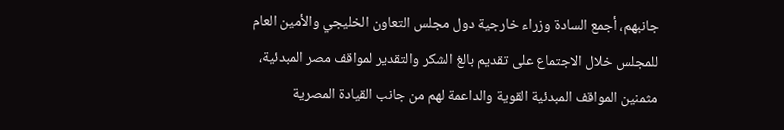جانبهم، أجمع السادة وزراء خارجية دول مجلس التعاون الخليجي والأمين العام للمجلس خلال الاجتماع على تقديم بالغ الشكر والتقدير لمواقف مصر المبدئية، مثمنين المواقف المبدئية القوية والداعمة لهم من جانب القيادة المصرية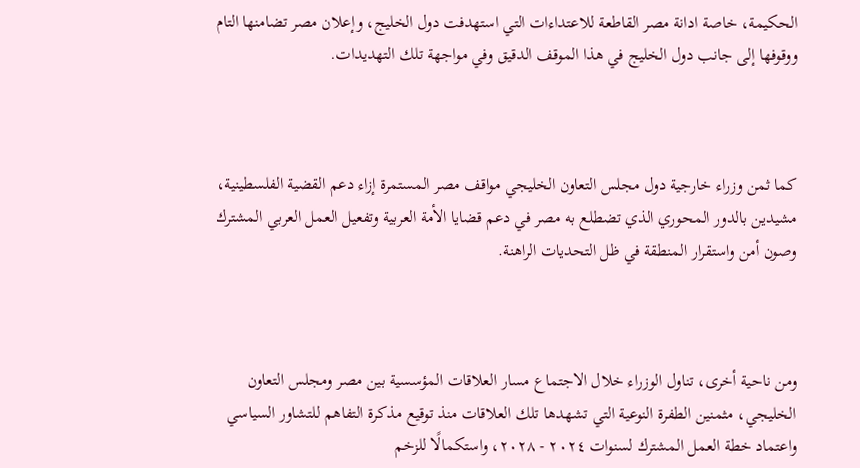الحكيمة، خاصة ادانة مصر القاطعة للاعتداءات التي استهدفت دول الخليج، وإعلان مصر تضامنها التام ووقوفها إلى جانب دول الخليج في هذا الموقف الدقيق وفي مواجهة تلك التهديدات.



كما ثمن وزراء خارجية دول مجلس التعاون الخليجي مواقف مصر المستمرة إزاء دعم القضية الفلسطينية، مشيدين بالدور المحوري الذي تضطلع به مصر في دعم قضايا الأمة العربية وتفعيل العمل العربي المشترك وصون أمن واستقرار المنطقة في ظل التحديات الراهنة.



ومن ناحية أخرى، تناول الوزراء خلال الاجتماع مسار العلاقات المؤسسية بين مصر ومجلس التعاون الخليجي، مثمنين الطفرة النوعية التي تشهدها تلك العلاقات منذ توقيع مذكرة التفاهم للتشاور السياسي واعتماد خطة العمل المشترك لسنوات ٢٠٢٤ - ٢٠٢٨، واستكمالًا للزخم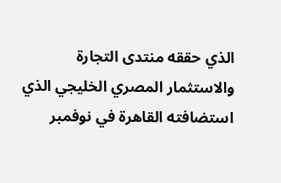الذي حققه منتدى التجارة والاستثمار المصري الخليجي الذي استضافته القاهرة في نوفمبر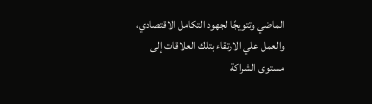الماضي وتتويجًا لجهود التكامل الاقتصادي، والعمل علي الارتقاء بتلك العلاقات إلى مستوى الشراكة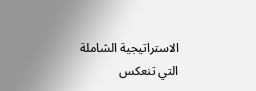الاستراتيجية الشاملة التي تنعكس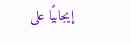إيجابيًا على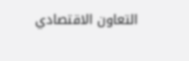التعاون الاقتصادي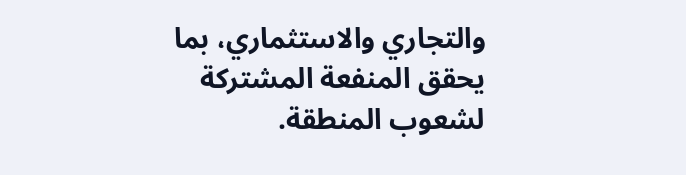والتجاري والاستثماري، بما يحقق المنفعة المشتركة لشعوب المنطقة.